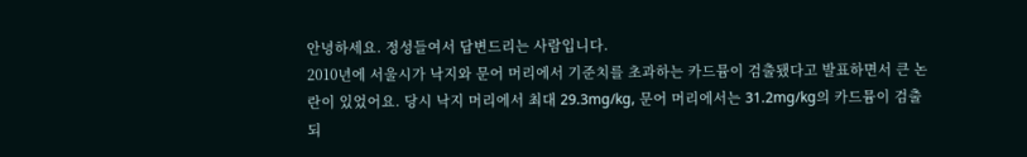안녕하세요. 정성들여서 답변드리는 사람입니다.
2010년에 서울시가 낙지와 문어 머리에서 기준치를 초과하는 카드뮴이 검출됐다고 발표하면서 큰 논란이 있었어요. 당시 낙지 머리에서 최대 29.3mg/kg, 문어 머리에서는 31.2mg/kg의 카드뮴이 검출되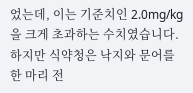었는데, 이는 기준치인 2.0mg/kg을 크게 초과하는 수치였습니다.
하지만 식약청은 낙지와 문어를 한 마리 전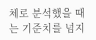체로 분석했을 때는 기준치를 넘지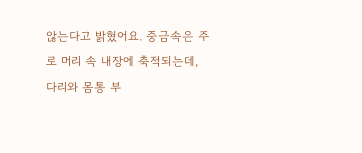않는다고 밝혔어요. 중금속은 주로 머리 속 내장에 축적되는데, 다리와 몸통 부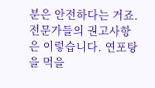분은 안전하다는 거죠.
전문가들의 권고사항은 이렇습니다. 연포탕을 먹을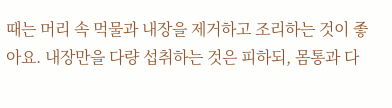때는 머리 속 먹물과 내장을 제거하고 조리하는 것이 좋아요. 내장만을 다량 섭취하는 것은 피하되, 몸통과 다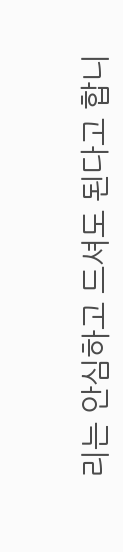리는 안심하고 드셔도 된다고 합니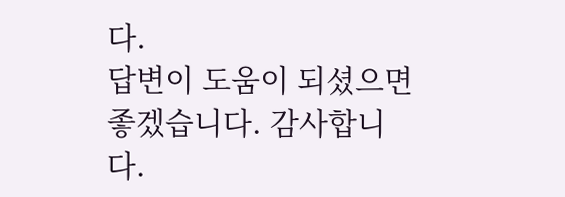다.
답변이 도움이 되셨으면 좋겠습니다. 감사합니다.